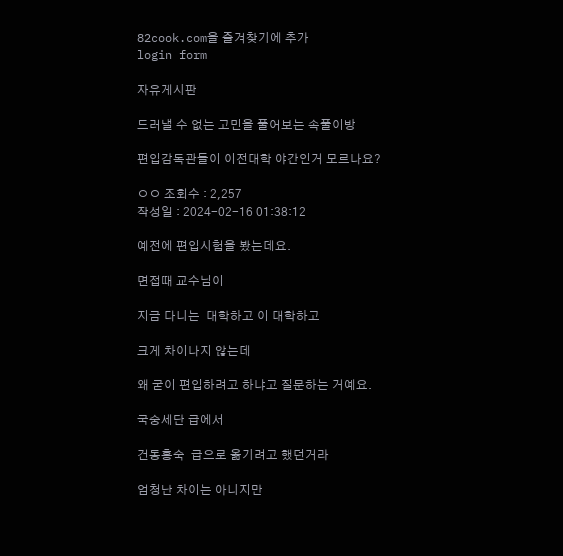82cook.com을 즐겨찾기에 추가
login form

자유게시판

드러낼 수 없는 고민을 풀어보는 속풀이방

편입감독관들이 이전대학 야간인거 모르나요?

ㅇㅇ 조회수 : 2,257
작성일 : 2024-02-16 01:38:12

예전에 편입시험을 봤는데요.

면접때 교수님이

지금 다니는  대학하고 이 대학하고

크게 차이나지 않는데

왜 굳이 편입하려고 하냐고 질문하는 거예요.

국숭세단 급에서

건동홍숙  급으로 옮기려고 했던거라

엄청난 차이는 아니지만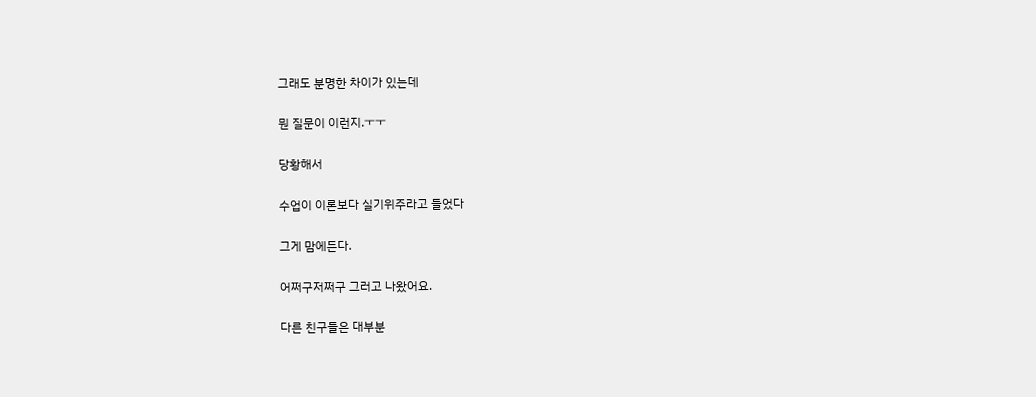그래도 분명한 차이가 있는데

뭔 질문이 이런지.ㅜㅜ

당황해서

수업이 이론보다 실기위주라고 들었다

그게 맘에든다.

어쩌구저쩌구 그러고 나왔어요.

다른 친구들은 대부분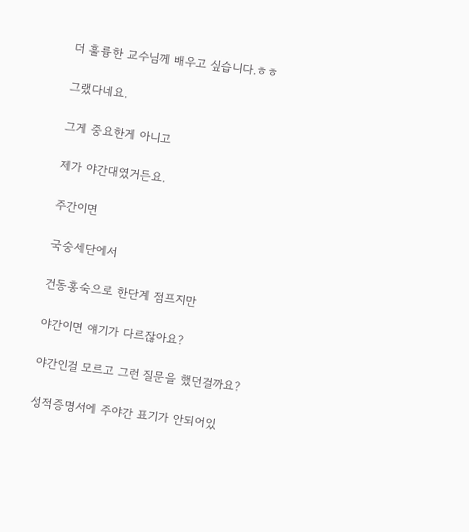더 훌륭한 교수님께 배우고 싶습니다.ㅎㅎ

그랬다네요.

그게 중요한게 아니고

제가 야간대였거든요.

주간이면

국숭세단에서

건동홍숙으로 한단계 점프지만

야간이면 얘기가 다르잖아요?

야간인걸 모르고 그런 질문을 했던걸까요?

성적증명서에 주야간 표기가 안되어있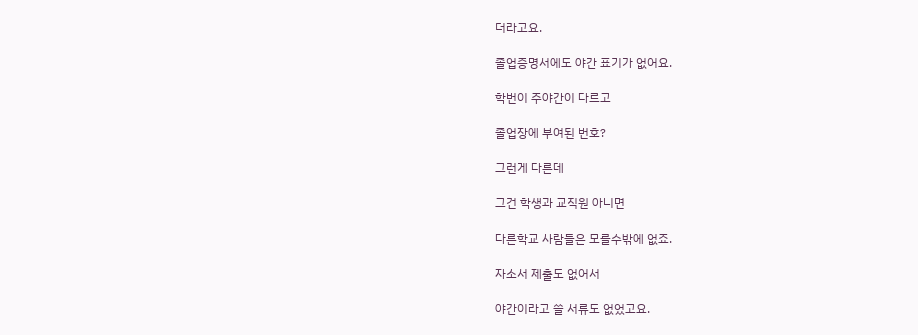더라고요.

졸업증명서에도 야간 표기가 없어요.

학번이 주야간이 다르고

졸업장에 부여된 번호?

그런게 다른데

그건 학생과 교직원 아니면

다른학교 사람들은 모를수밖에 없죠.

자소서 제출도 없어서

야간이라고 쓸 서류도 없었고요.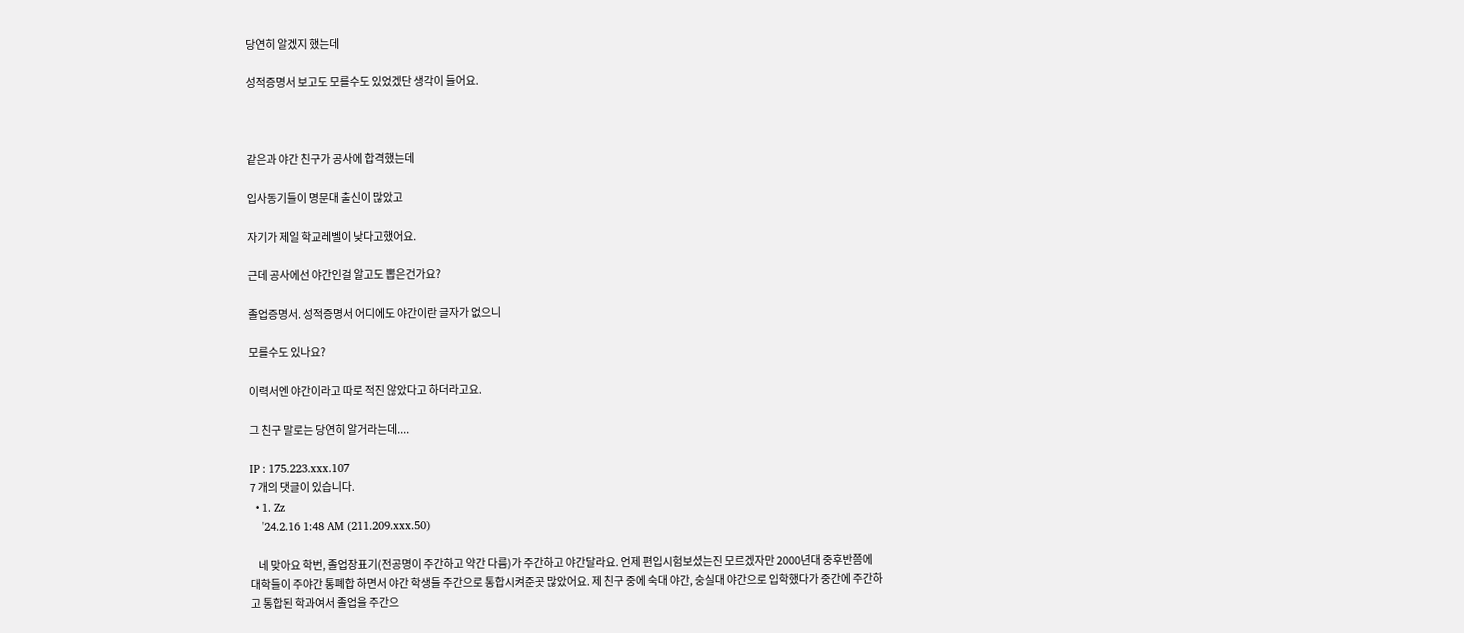당연히 알겠지 했는데

성적증명서 보고도 모를수도 있었겠단 생각이 들어요.



같은과 야간 친구가 공사에 합격했는데

입사동기들이 명문대 출신이 많았고

자기가 제일 학교레벨이 낮다고했어요.

근데 공사에선 야간인걸 알고도 뽑은건가요?

졸업증명서. 성적증명서 어디에도 야간이란 글자가 없으니

모를수도 있나요?

이력서엔 야간이라고 따로 적진 않았다고 하더라고요.

그 친구 말로는 당연히 알거라는데....

IP : 175.223.xxx.107
7 개의 댓글이 있습니다.
  • 1. Zz
    '24.2.16 1:48 AM (211.209.xxx.50)

    네 맞아요 학번, 졸업장표기(전공명이 주간하고 약간 다름)가 주간하고 야간달라요. 언제 편입시험보셨는진 모르겠자만 2000년대 중후반쯤에 대학들이 주야간 통폐합 하면서 야간 학생들 주간으로 통합시켜준곳 많았어요. 제 친구 중에 숙대 야간, 숭실대 야간으로 입학했다가 중간에 주간하고 통합된 학과여서 졸업을 주간으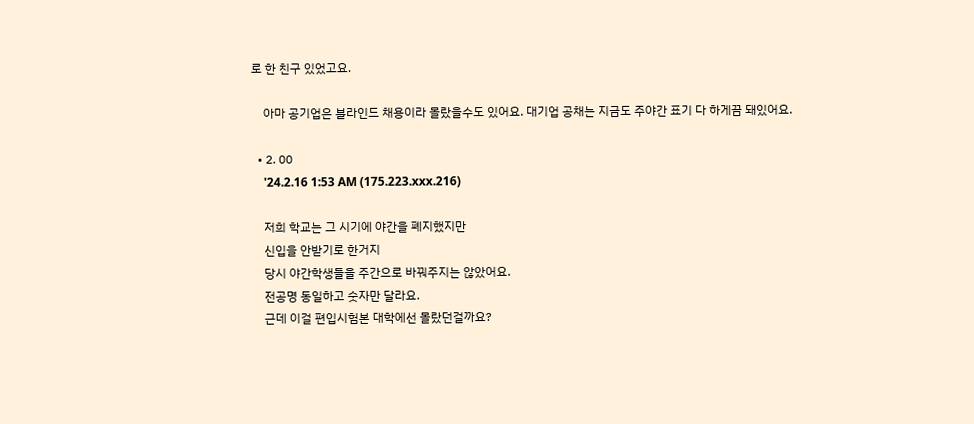로 한 친구 있었고요.

    아마 공기업은 블라인드 채용이라 몰랐을수도 있어요. 대기업 공채는 지금도 주야간 표기 다 하게끔 돼있어요.

  • 2. 00
    '24.2.16 1:53 AM (175.223.xxx.216)

    저희 학교는 그 시기에 야간을 폐지했지만
    신입을 안받기로 한거지
    당시 야간학생들을 주간으로 바꿔주지는 않았어요.
    전공명 동일하고 숫자만 달라요.
    근데 이걸 편입시험본 대학에선 몰랐던걸까요?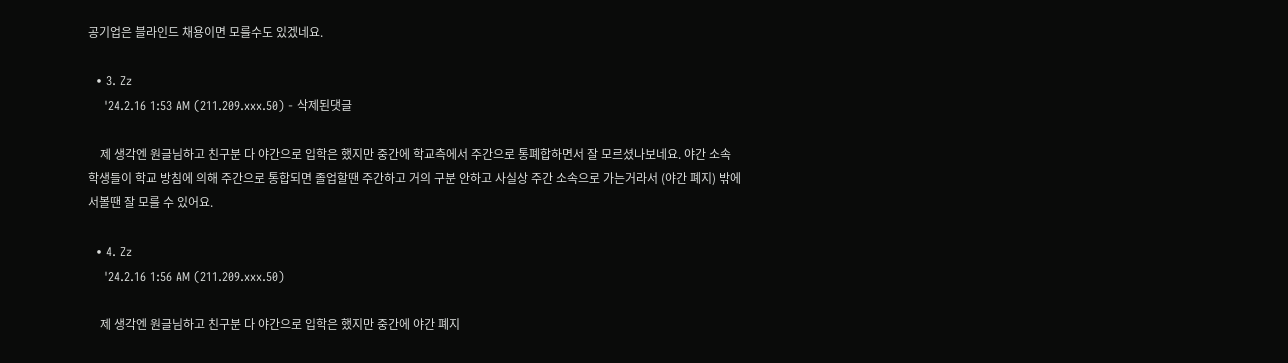공기업은 블라인드 채용이면 모를수도 있겠네요.

  • 3. Zz
    '24.2.16 1:53 AM (211.209.xxx.50) - 삭제된댓글

    제 생각엔 원글님하고 친구분 다 야간으로 입학은 했지만 중간에 학교측에서 주간으로 통폐합하면서 잘 모르셨나보네요. 야간 소속 학생들이 학교 방침에 의해 주간으로 통합되면 졸업할땐 주간하고 거의 구분 안하고 사실상 주간 소속으로 가는거라서 (야간 폐지) 밖에서볼땐 잘 모를 수 있어요.

  • 4. Zz
    '24.2.16 1:56 AM (211.209.xxx.50)

    제 생각엔 원글님하고 친구분 다 야간으로 입학은 했지만 중간에 야간 폐지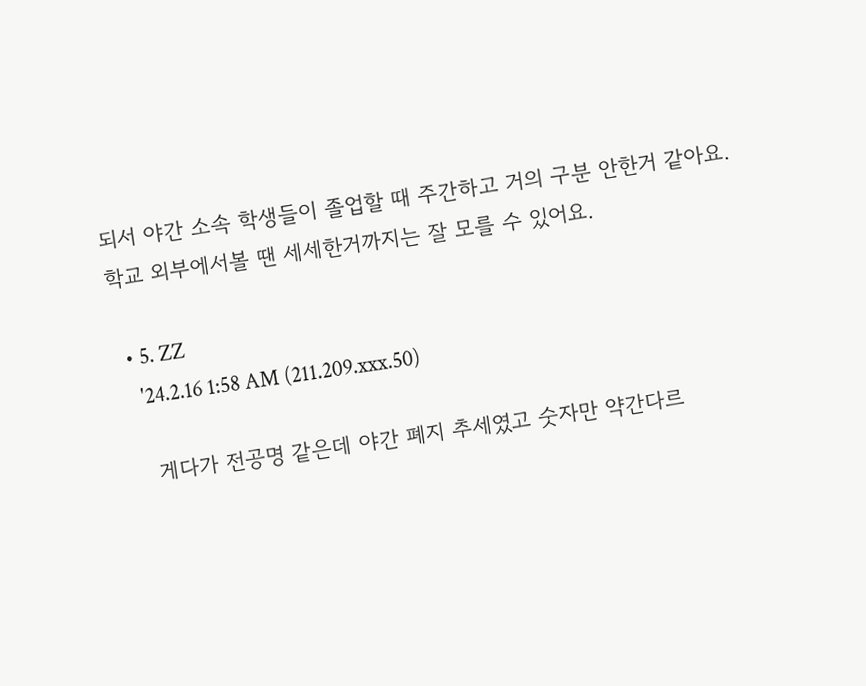되서 야간 소속 학생들이 졸업할 때 주간하고 거의 구분 안한거 같아요. 학교 외부에서볼 땐 세세한거까지는 잘 모를 수 있어요.

  • 5. ZZ
    '24.2.16 1:58 AM (211.209.xxx.50)

    게다가 전공명 같은데 야간 폐지 추세였고 숫자만 약간다르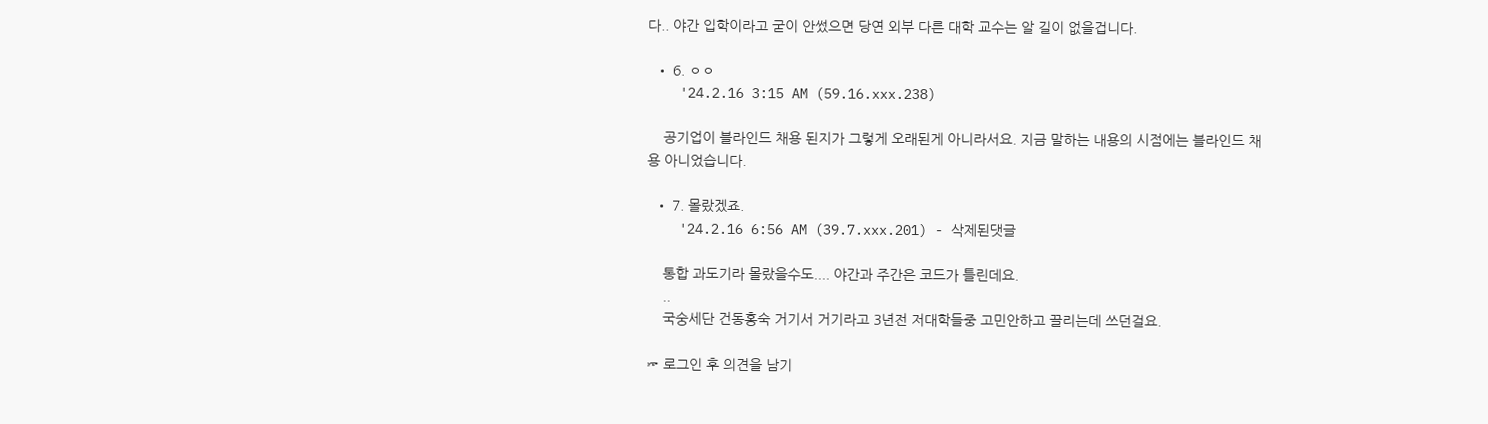다.. 야간 입학이라고 굳이 안썼으면 당연 외부 다른 대학 교수는 알 길이 없을겁니다.

  • 6. ㅇㅇ
    '24.2.16 3:15 AM (59.16.xxx.238)

    공기업이 블라인드 채용 된지가 그렇게 오래된게 아니라서요. 지금 말하는 내용의 시점에는 블라인드 채용 아니었습니다.

  • 7. 몰랐겠죠.
    '24.2.16 6:56 AM (39.7.xxx.201) - 삭제된댓글

    통합 과도기라 몰랐을수도.... 야간과 주간은 코드가 틀린데요.
    ..
    국숭세단 건동홍숙 거기서 거기라고 3년전 저대학들중 고민안하고 끌리는데 쓰던걸요.

☞ 로그인 후 의견을 남기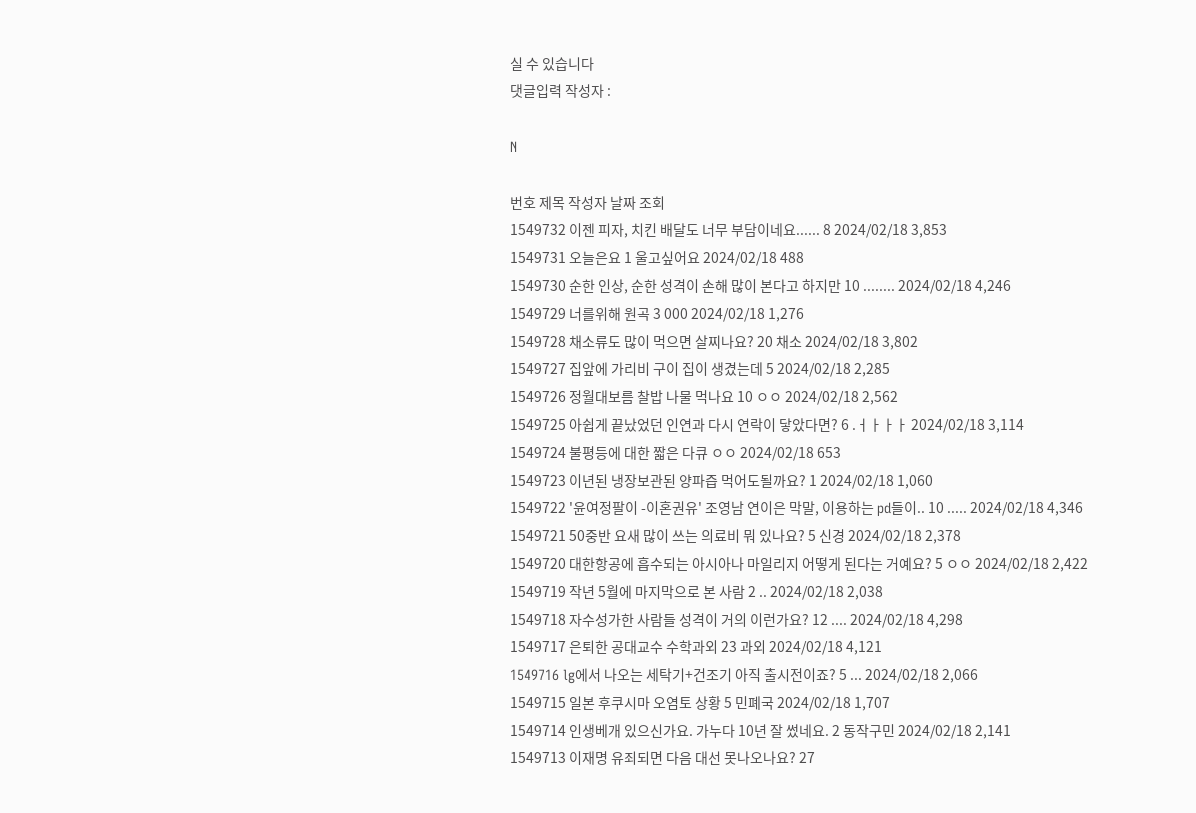실 수 있습니다
댓글입력 작성자 :

N

번호 제목 작성자 날짜 조회
1549732 이젠 피자, 치킨 배달도 너무 부담이네요...... 8 2024/02/18 3,853
1549731 오늘은요 1 울고싶어요 2024/02/18 488
1549730 순한 인상, 순한 성격이 손해 많이 본다고 하지만 10 ........ 2024/02/18 4,246
1549729 너를위해 원곡 3 000 2024/02/18 1,276
1549728 채소류도 많이 먹으면 살찌나요? 20 채소 2024/02/18 3,802
1549727 집앞에 가리비 구이 집이 생겼는데 5 2024/02/18 2,285
1549726 정월대보름 찰밥 나물 먹나요 10 ㅇㅇ 2024/02/18 2,562
1549725 아쉽게 끝났었던 인연과 다시 연락이 닿았다면? 6 .ㅓㅏㅏㅏ 2024/02/18 3,114
1549724 불평등에 대한 짧은 다큐 ㅇㅇ 2024/02/18 653
1549723 이년된 냉장보관된 양파즙 먹어도될까요? 1 2024/02/18 1,060
1549722 '윤여정팔이 -이혼권유' 조영남 연이은 막말, 이용하는 pd들이.. 10 ..... 2024/02/18 4,346
1549721 50중반 요새 많이 쓰는 의료비 뭐 있나요? 5 신경 2024/02/18 2,378
1549720 대한항공에 흡수되는 아시아나 마일리지 어떻게 된다는 거예요? 5 ㅇㅇ 2024/02/18 2,422
1549719 작년 5월에 마지막으로 본 사람 2 .. 2024/02/18 2,038
1549718 자수성가한 사람들 성격이 거의 이런가요? 12 .... 2024/02/18 4,298
1549717 은퇴한 공대교수 수학과외 23 과외 2024/02/18 4,121
1549716 lg에서 나오는 세탁기+건조기 아직 출시전이죠? 5 ... 2024/02/18 2,066
1549715 일본 후쿠시마 오염토 상황 5 민폐국 2024/02/18 1,707
1549714 인생베개 있으신가요. 가누다 10년 잘 썼네요. 2 동작구민 2024/02/18 2,141
1549713 이재명 유죄되면 다음 대선 못나오나요? 27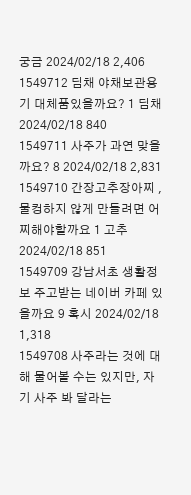궁금 2024/02/18 2,406
1549712 딤채 야채보관용기 대체품있을까요? 1 딤채 2024/02/18 840
1549711 사주가 과연 맞을까요? 8 2024/02/18 2,831
1549710 간장고추장아찌 , 물컹하지 않게 만들려면 어찌해야할까요 1 고추 2024/02/18 851
1549709 강남서초 생활정보 주고받는 네이버 카페 있을까요 9 혹시 2024/02/18 1,318
1549708 사주라는 것에 대해 물어볼 수는 있지만, 자기 사주 봐 달라는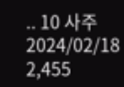.. 10 사주 2024/02/18 2,455